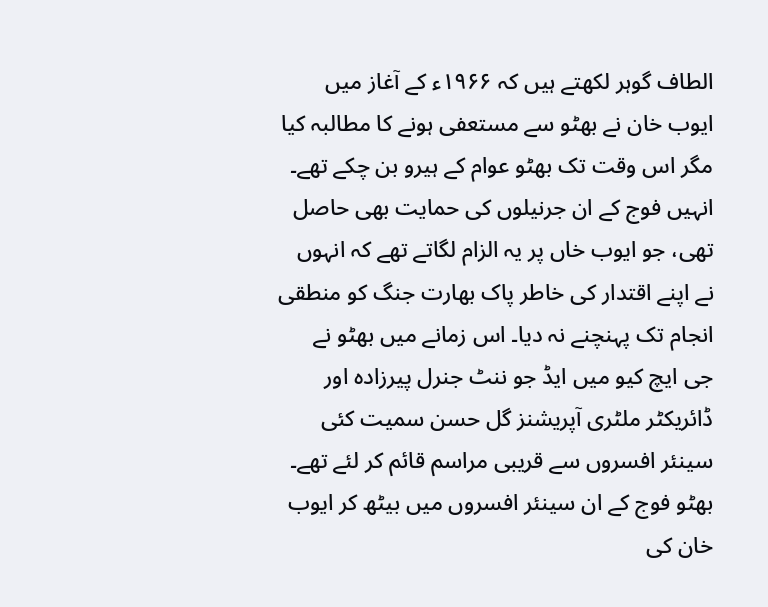الطاف گوہر لکھتے ہیں کہ ۱۹۶۶ء کے آغاز میں ایوب خان نے بھٹو سے مستعفی ہونے کا مطالبہ کیا مگر اس وقت تک بھٹو عوام کے ہیرو بن چکے تھے۔ انہیں فوج کے ان جرنیلوں کی حمایت بھی حاصل تھی، جو ایوب خاں پر یہ الزام لگاتے تھے کہ انہوں نے اپنے اقتدار کی خاطر پاک بھارت جنگ کو منطقی انجام تک پہنچنے نہ دیا۔ اس زمانے میں بھٹو نے جی ایچ کیو میں ایڈ جو ننٹ جنرل پیرزادہ اور ڈائریکٹر ملٹری آپریشنز گل حسن سمیت کئی سینئر افسروں سے قریبی مراسم قائم کر لئے تھے۔ بھٹو فوج کے ان سینئر افسروں میں بیٹھ کر ایوب خان کی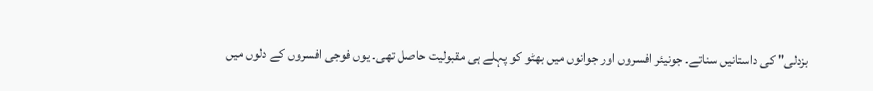بزدلی" کی داستانیں سناتے۔ جونیئر افسروں اور جوانوں میں بھٹو کو پہلے ہی مقبولیت حاصل تھی۔ یوں فوجی افسروں کے دلوں میں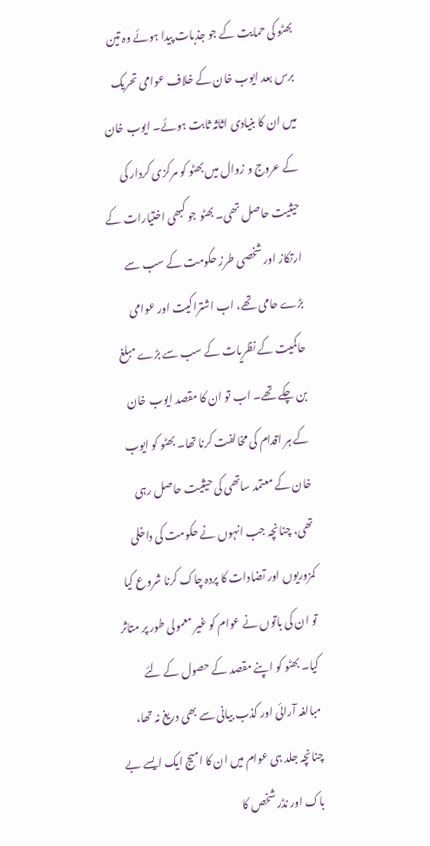بھٹو کی حمایت کے جو جذبات پیدا ہوئے وہ تین برس بعد ایوب خان کے خلاف عوامی تحریک میں ان کا بنیادی اثاثہ ثابت ہوئے۔ ایوب خان کے عروج و زوال میں بھٹو کو مرکزی کردار کی حیثیت حاصل تھی۔ بھٹو جو کبھی اختیارات کے ارتکاز اور شخصی طرز حکومت کے سب سے بڑے حامی تھے، اب اشتراکیت اور عوامی حاکمیت کے نظریات کے سب سے بڑے مبلغ بن چکے تھے۔ اب تو ان کا مقصد ایوب خان کے ہر اقدام کی مخالفت کرنا تھا۔ بھٹو کو ایوب خان کے معتمد ساتھی کی حیثیت حاصل رہی تھی، چنانچہ جب انہوں نے حکومت کی داخلی کمزوریوں اور تضادات کا پردہ چاک کرنا شروع کیا تو ان کی باتوں نے عوام کو غیر معمولی طور پر متاثر کیا۔ بھٹو کو اپنے مقصد کے حصول کے لئے مبالغہ آرائی اور کذب بیانی سے بھی دریغ نہ تھا، چنانچہ جلد ہی عوام میں ان کا امیج ایک ایسے بے باک اور نڈر شخص کا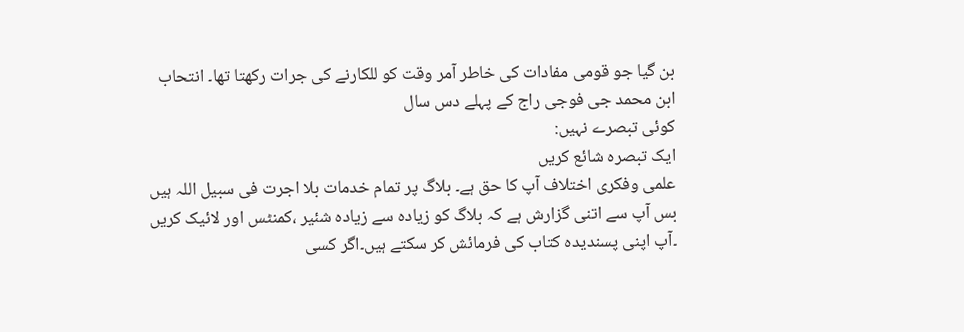بن گیا جو قومی مفادات کی خاطر آمر وقت کو للکارنے کی جرات رکھتا تھا۔ انتحاب ابن محمد جی فوجی راج کے پہلے دس سال
کوئی تبصرے نہیں:
ایک تبصرہ شائع کریں
علمی وفکری اختلاف آپ کا حق ہے۔ بلاگ پر تمام خدمات بلا اجرت فی سبیل اللہ ہیں بس آپ سے اتنی گزارش ہے کہ بلاگ کو زیادہ سے زیادہ شئیر ،کمنٹس اور لائیک کریں ۔آپ اپنی پسندیدہ کتاب کی فرمائش کر سکتے ہیں۔اگر کسی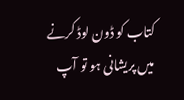کتاب کو ڈون لوڈ کرنے میں پریشانی ہو تو آپ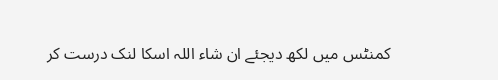کمنٹس میں لکھ دیجئے ان شاء اللہ اسکا لنک درست کر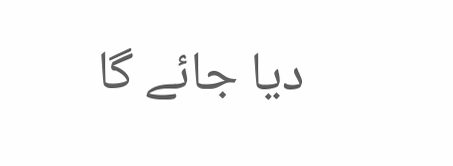دیا جائے گا